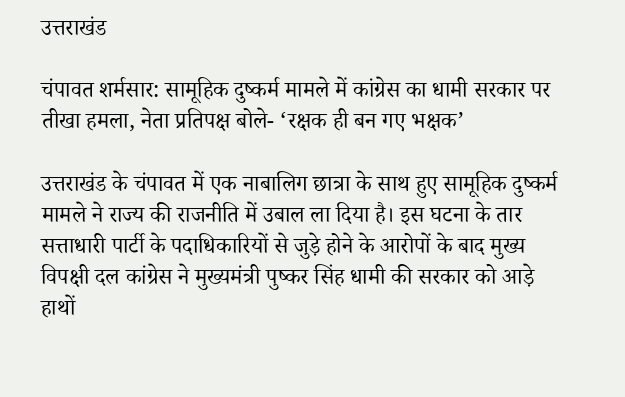उत्तराखंड

चंपावत शर्मसार: सामूहिक दुष्कर्म मामले में कांग्रेस का धामी सरकार पर तीखा हमला, नेता प्रतिपक्ष बोले- ‘रक्षक ही बन गए भक्षक’

उत्तराखंड के चंपावत में एक नाबालिग छात्रा के साथ हुए सामूहिक दुष्कर्म मामले ने राज्य की राजनीति में उबाल ला दिया है। इस घटना के तार सत्ताधारी पार्टी के पदाधिकारियों से जुड़े होने के आरोपों के बाद मुख्य विपक्षी दल कांग्रेस ने मुख्यमंत्री पुष्कर सिंह धामी की सरकार को आड़े हाथों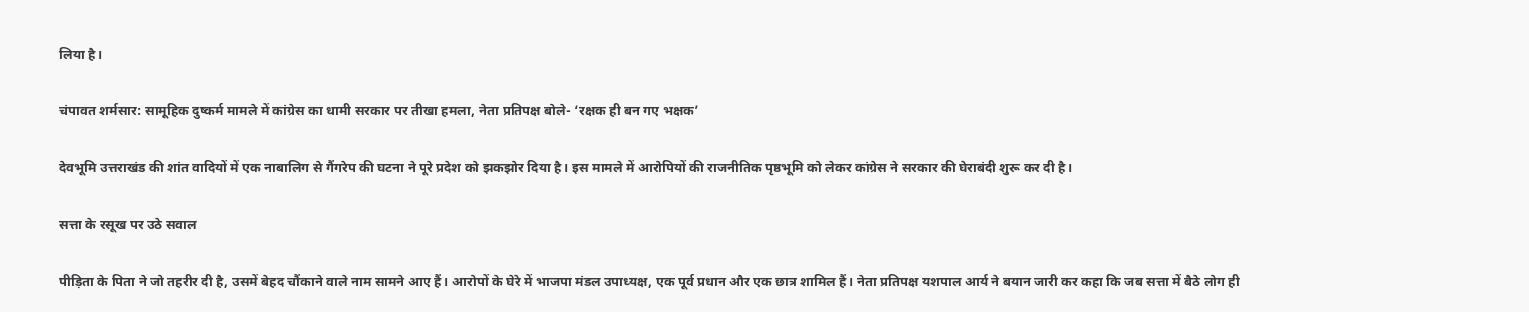लिया है।

चंपावत शर्मसार: सामूहिक दुष्कर्म मामले में कांग्रेस का धामी सरकार पर तीखा हमला, नेता प्रतिपक्ष बोले- ‘रक्षक ही बन गए भक्षक’

देवभूमि उत्तराखंड की शांत वादियों में एक नाबालिग से गैंगरेप की घटना ने पूरे प्रदेश को झकझोर दिया है। इस मामले में आरोपियों की राजनीतिक पृष्ठभूमि को लेकर कांग्रेस ने सरकार की घेराबंदी शुरू कर दी है।

सत्ता के रसूख पर उठे सवाल

पीड़िता के पिता ने जो तहरीर दी है, उसमें बेहद चौंकाने वाले नाम सामने आए हैं। आरोपों के घेरे में भाजपा मंडल उपाध्यक्ष, एक पूर्व प्रधान और एक छात्र शामिल हैं। नेता प्रतिपक्ष यशपाल आर्य ने बयान जारी कर कहा कि जब सत्ता में बैठे लोग ही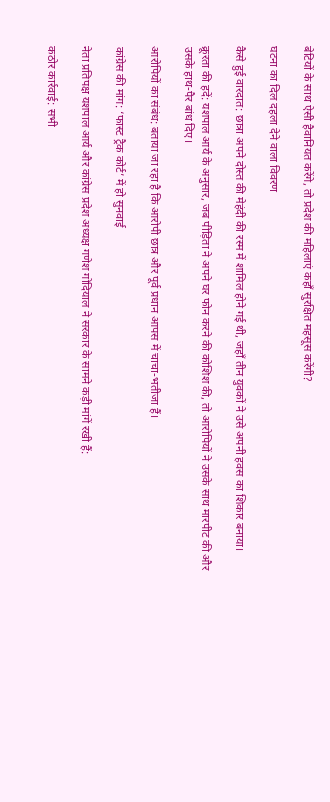बेटियों के साथ ऐसी हैवानियत करेंगे, तो प्रदेश की महिलाएं कहाँ सुरक्षित महसूस करेंगी?

घटना का दिल दहला देने वाला विवरण

कैसे हुई वारदात: छात्रा अपने दोस्त की मेहंदी की रस्म में शामिल होने गई थी, जहाँ तीन युवकों ने उसे अपनी हवस का शिकार बनाया।

क्रूरता की हदें: यशपाल आर्य के अनुसार, जब पीड़िता ने अपने घर फोन करने की कोशिश की, तो आरोपियों ने उसके साथ मारपीट की और उसके हाथ-पैर बांध दिए।

आरोपियों का संबंध: बताया जा रहा है कि आरोपी छात्र और पूर्व प्रधान आपस में चाचा-भतीजा हैं।

कांग्रेस की मांग: ‘फास्ट ट्रैक कोर्ट’ में हो सुनवाई

नेता प्रतिपक्ष यशपाल आर्य और कांग्रेस प्रदेश अध्यक्ष गणेश गोदियाल ने सरकार के सामने कड़ी मांगें रखी हैं:

कठोर कार्रवाई: सभी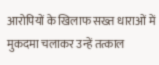आरोपियों के खिलाफ सख्त धाराओं में मुकदमा चलाकर उन्हें तत्काल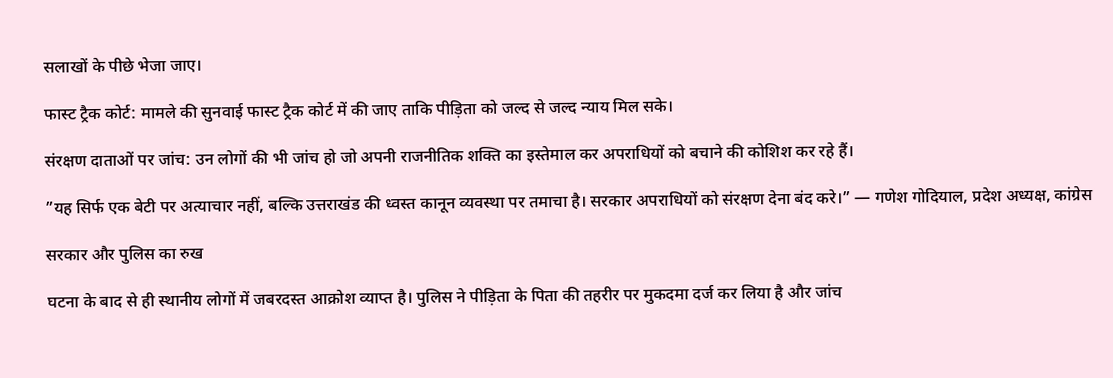सलाखों के पीछे भेजा जाए।

फास्ट ट्रैक कोर्ट: मामले की सुनवाई फास्ट ट्रैक कोर्ट में की जाए ताकि पीड़िता को जल्द से जल्द न्याय मिल सके।

संरक्षण दाताओं पर जांच: उन लोगों की भी जांच हो जो अपनी राजनीतिक शक्ति का इस्तेमाल कर अपराधियों को बचाने की कोशिश कर रहे हैं।

”यह सिर्फ एक बेटी पर अत्याचार नहीं, बल्कि उत्तराखंड की ध्वस्त कानून व्यवस्था पर तमाचा है। सरकार अपराधियों को संरक्षण देना बंद करे।” — गणेश गोदियाल, प्रदेश अध्यक्ष, कांग्रेस

सरकार और पुलिस का रुख

घटना के बाद से ही स्थानीय लोगों में जबरदस्त आक्रोश व्याप्त है। पुलिस ने पीड़िता के पिता की तहरीर पर मुकदमा दर्ज कर लिया है और जांच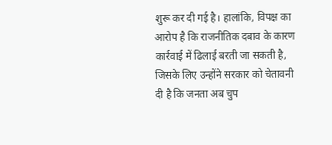शुरू कर दी गई है। हालांकि, विपक्ष का आरोप है कि राजनीतिक दबाव के कारण कार्रवाई में ढिलाई बरती जा सकती है, जिसके लिए उन्होंने सरकार को चेतावनी दी है कि जनता अब चुप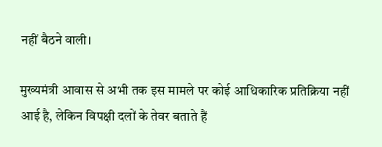नहीं बैठने वाली।

मुख्यमंत्री आवास से अभी तक इस मामले पर कोई आधिकारिक प्रतिक्रिया नहीं आई है, लेकिन विपक्षी दलों के तेवर बताते हैं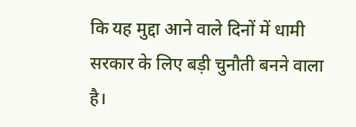कि यह मुद्दा आने वाले दिनों में धामी सरकार के लिए बड़ी चुनौती बनने वाला है।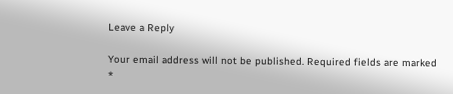Leave a Reply

Your email address will not be published. Required fields are marked *